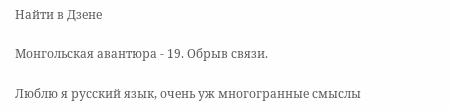Найти в Дзене

Монгольская авантюра - 19. Обрыв связи.

Люблю я русский язык, очень уж многогранные смыслы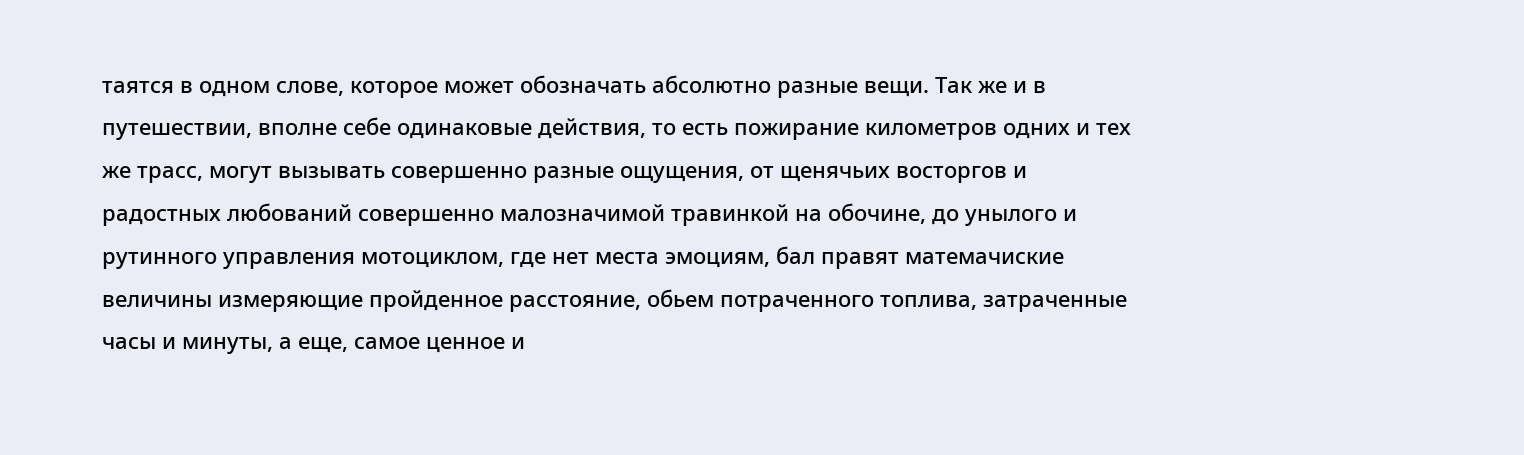таятся в одном слове, которое может обозначать абсолютно разные вещи. Так же и в путешествии, вполне себе одинаковые действия, то есть пожирание километров одних и тех же трасс, могут вызывать совершенно разные ощущения, от щенячьих восторгов и радостных любований совершенно малозначимой травинкой на обочине, до унылого и рутинного управления мотоциклом, где нет места эмоциям, бал правят матемачиские величины измеряющие пройденное расстояние, обьем потраченного топлива, затраченные часы и минуты, а еще, самое ценное и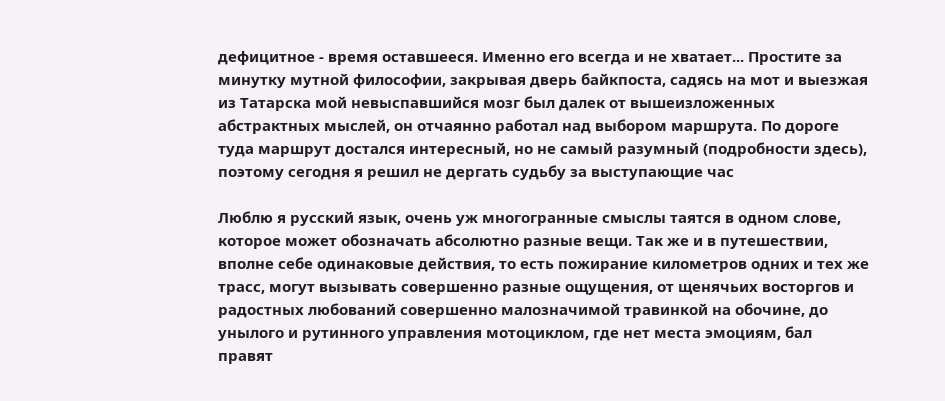дефицитное - время оставшееся. Именно его всегда и не хватает... Простите за минутку мутной философии, закрывая дверь байкпоста, садясь на мот и выезжая из Татарска мой невыспавшийся мозг был далек от вышеизложенных абстрактных мыслей, он отчаянно работал над выбором маршрута. По дороге туда маршрут достался интересный, но не самый разумный (подробности здесь), поэтому сегодня я решил не дергать судьбу за выступающие час

Люблю я русский язык, очень уж многогранные смыслы таятся в одном слове, которое может обозначать абсолютно разные вещи. Так же и в путешествии, вполне себе одинаковые действия, то есть пожирание километров одних и тех же трасс, могут вызывать совершенно разные ощущения, от щенячьих восторгов и радостных любований совершенно малозначимой травинкой на обочине, до унылого и рутинного управления мотоциклом, где нет места эмоциям, бал правят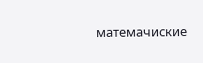матемачиские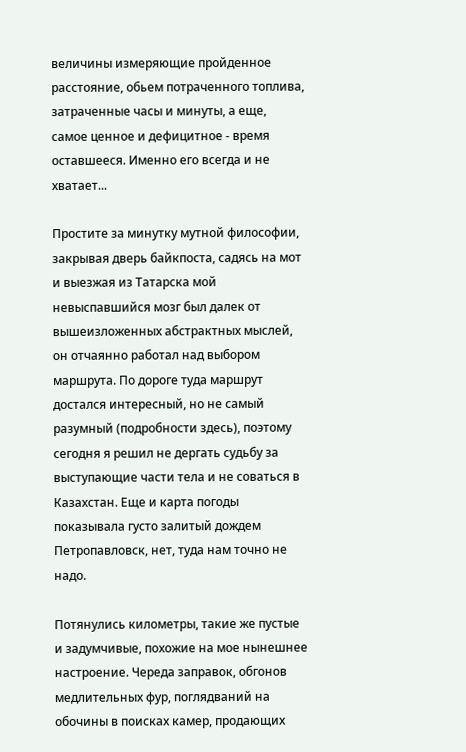величины измеряющие пройденное расстояние, обьем потраченного топлива, затраченные часы и минуты, а еще, самое ценное и дефицитное - время оставшееся. Именно его всегда и не хватает...

Простите за минутку мутной философии, закрывая дверь байкпоста, садясь на мот и выезжая из Татарска мой невыспавшийся мозг был далек от вышеизложенных абстрактных мыслей, он отчаянно работал над выбором маршрута. По дороге туда маршрут достался интересный, но не самый разумный (подробности здесь), поэтому сегодня я решил не дергать судьбу за выступающие части тела и не соваться в Казахстан. Еще и карта погоды показывала густо залитый дождем Петропавловск, нет, туда нам точно не надо.

Потянулись километры, такие же пустые и задумчивые, похожие на мое нынешнее настроение. Череда заправок, обгонов медлительных фур, поглядваний на обочины в поисках камер, продающих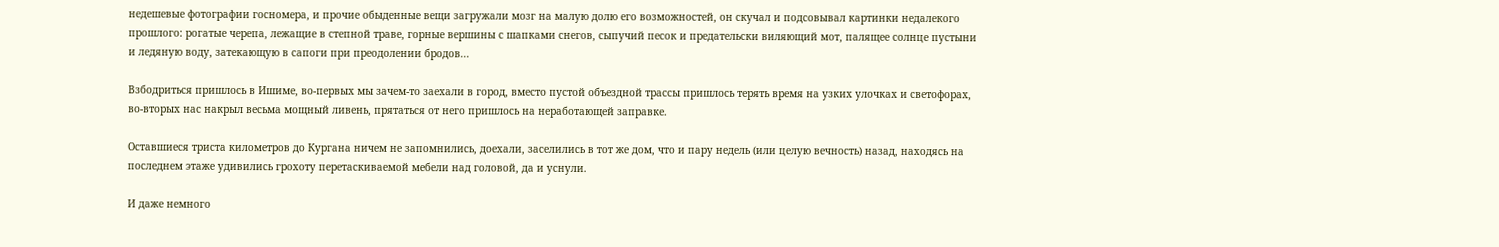недешевые фотографии госномера, и прочие обыденные вещи загружали мозг на малую долю его возможностей, он скучал и подсовывал картинки недалекого прошлого: рогатые черепа, лежащие в степной траве, горные вершины с шапками снегов, сыпучий песок и предательски виляющий мот, палящее солнце пустыни и ледяную воду, затекающую в сапоги при преодолении бродов...

Взбодриться пришлось в Ишиме, во-первых мы зачем-то заехали в город, вместо пустой объездной трассы пришлось терять время на узких улочках и светофорах, во-вторых нас накрыл весьма мощный ливень, прятаться от него пришлось на неработающей заправке.

Оставшиеся триста километров до Кургана ничем не запомнились, доехали, заселились в тот же дом, что и пару недель (или целую вечность) назад, находясь на последнем этаже удивились грохоту перетаскиваемой мебели над головой, да и уснули.

И даже немного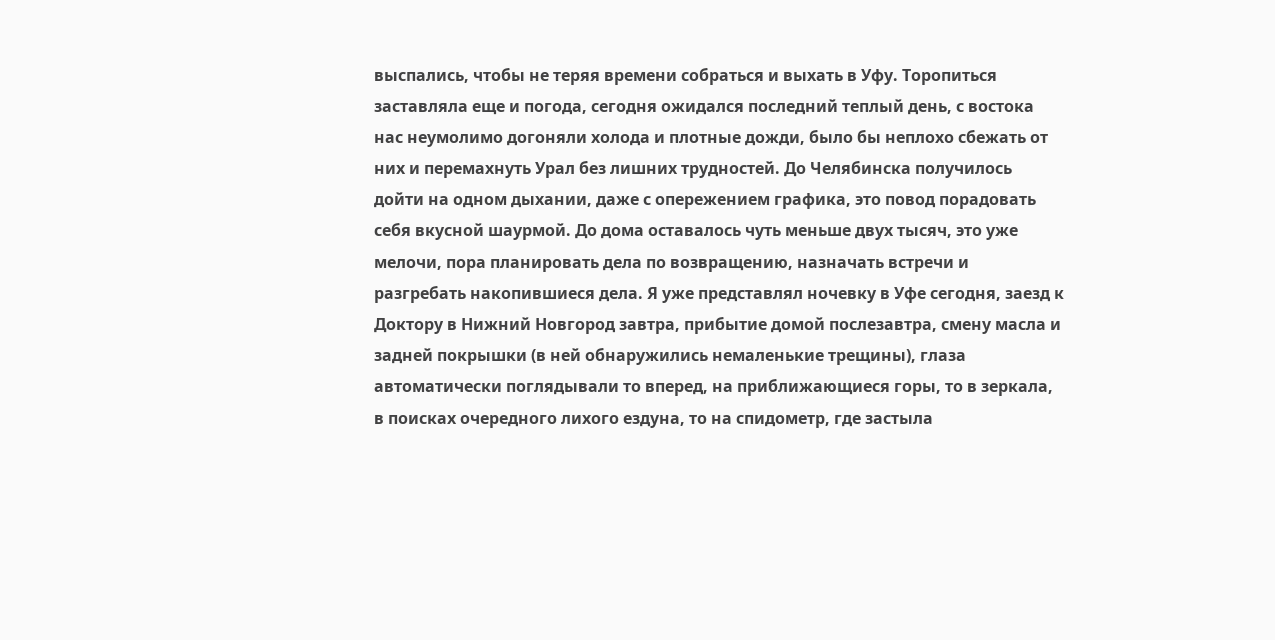выспались, чтобы не теряя времени собраться и выхать в Уфу. Торопиться заставляла еще и погода, сегодня ожидался последний теплый день, с востока нас неумолимо догоняли холода и плотные дожди, было бы неплохо сбежать от них и перемахнуть Урал без лишних трудностей. До Челябинска получилось дойти на одном дыхании, даже с опережением графика, это повод порадовать себя вкусной шаурмой. До дома оставалось чуть меньше двух тысяч, это уже мелочи, пора планировать дела по возвращению, назначать встречи и разгребать накопившиеся дела. Я уже представлял ночевку в Уфе сегодня, заезд к Доктору в Нижний Новгород завтра, прибытие домой послезавтра, смену масла и задней покрышки (в ней обнаружились немаленькие трещины), глаза автоматически поглядывали то вперед, на приближающиеся горы, то в зеркала, в поисках очередного лихого ездуна, то на спидометр, где застыла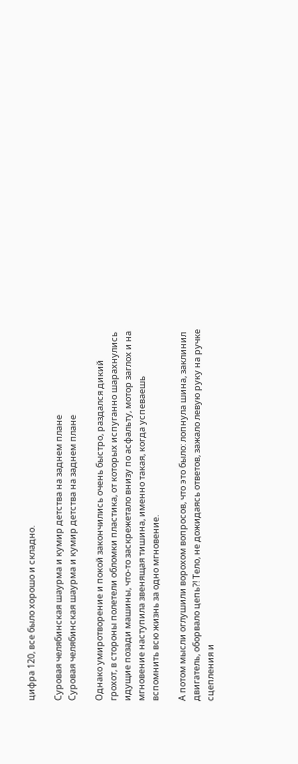цифра 120, все было хорошо и складно.

Суровая челябинская шаурма и кумир детства на заднем плане
Суровая челябинская шаурма и кумир детства на заднем плане

Однако умиротворение и покой закончились очень быстро, раздался дикий грохот, в стороны полетели обломки пластика, от которых испуганно шарахнулись идущие позади машины, что-то заскрежетало внизу по асфальту, мотор заглох и на мгновение наступила звенящая тишина, именно такая, когда успеваешь вспомнить всю жизнь за одно мгновение.

А потом мысли оглушили ворохом вопросов, что это было: лопнула шина, заклинил двигатель, оборвало цепь?! Тело, не дожидаясь ответов, зажало левую руку на ручке сцепления и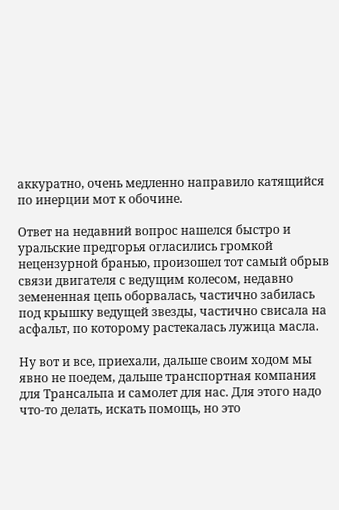аккуратно, очень медленно направило катящийся по инерции мот к обочине.

Ответ на недавний вопрос нашелся быстро и уральские предгорья огласились громкой нецензурной бранью, произошел тот самый обрыв связи двигателя с ведущим колесом, недавно земененная цепь оборвалась, частично забилась под крышку ведущей звезды, частично свисала на асфальт, по которому растекалась лужица масла.

Ну вот и все, приехали, дальше своим ходом мы явно не поедем, дальше транспортная компания для Трансальпа и самолет для нас. Для этого надо что-то делать, искать помощь, но это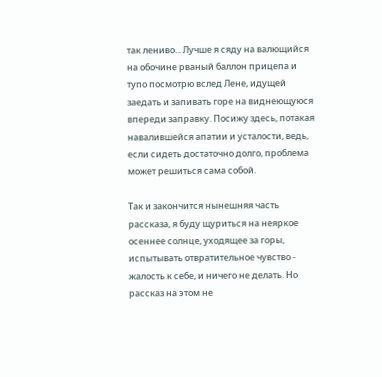так лениво... Лучше я сяду на валющийся на обочине рваный баллон прицепа и тупо посмотрю вслед Лене, идущей заедать и запивать горе на виднеющуюся впереди заправку. Посижу здесь, потакая навалившейся апатии и усталости, ведь, если сидеть достаточно долго, проблема может решиться сама собой.

Так и закончится нынешняя часть рассказа, я буду щуриться на неяркое осеннее солнце, уходящее за горы, испытывать отвратительное чувство - жалость к себе, и ничего не делать. Но рассказ на этом не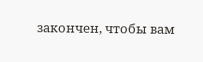закончен, чтобы вам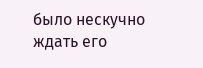было нескучно ждать его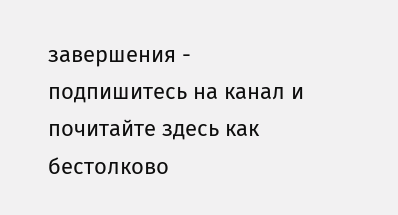завершения - подпишитесь на канал и почитайте здесь как бестолково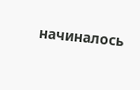начиналось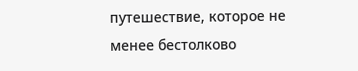путешествие, которое не менее бестолково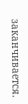заканчивается.